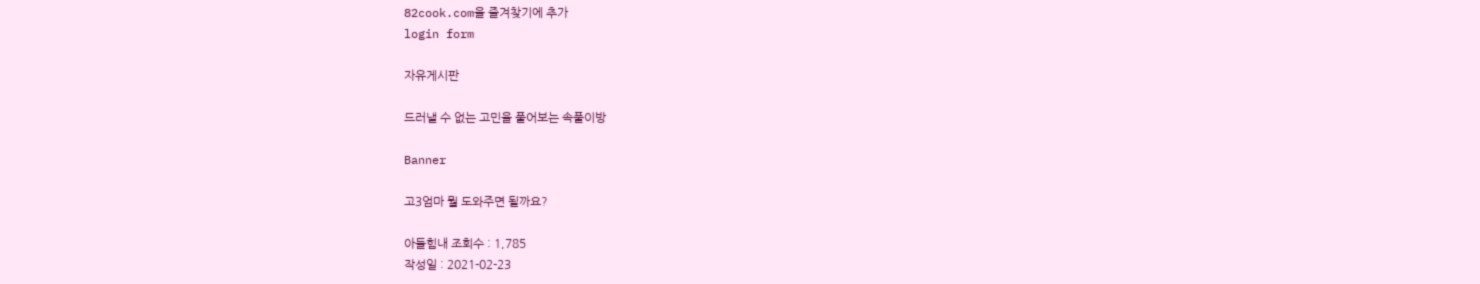82cook.com을 즐겨찾기에 추가
login form

자유게시판

드러낼 수 없는 고민을 풀어보는 속풀이방

Banner

고3엄마 뭘 도와주면 될까요?

아들힘내 조회수 : 1,785
작성일 : 2021-02-23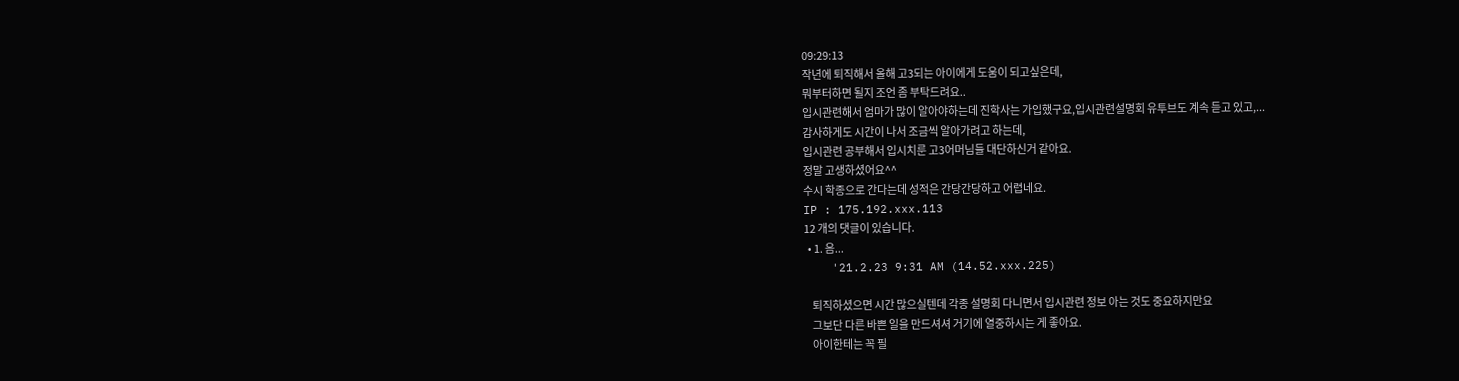09:29:13
작년에 퇴직해서 올해 고3되는 아이에게 도움이 되고싶은데,
뭐부터하면 될지 조언 좀 부탁드려요..
입시관련해서 엄마가 많이 알아야하는데 진학사는 가입했구요,입시관련설명회 유투브도 계속 듣고 있고,...
감사하게도 시간이 나서 조금씩 알아가려고 하는데,
입시관련 공부해서 입시치룬 고3어머님들 대단하신거 같아요.
정말 고생하셨어요^^
수시 학종으로 간다는데 성적은 간당간당하고 어렵네요.
IP : 175.192.xxx.113
12 개의 댓글이 있습니다.
  • 1. 음...
    '21.2.23 9:31 AM (14.52.xxx.225)

    퇴직하셨으면 시간 많으실텐데 각종 설명회 다니면서 입시관련 정보 아는 것도 중요하지만요
    그보단 다른 바쁜 일을 만드셔셔 거기에 열중하시는 게 좋아요.
    아이한테는 꼭 필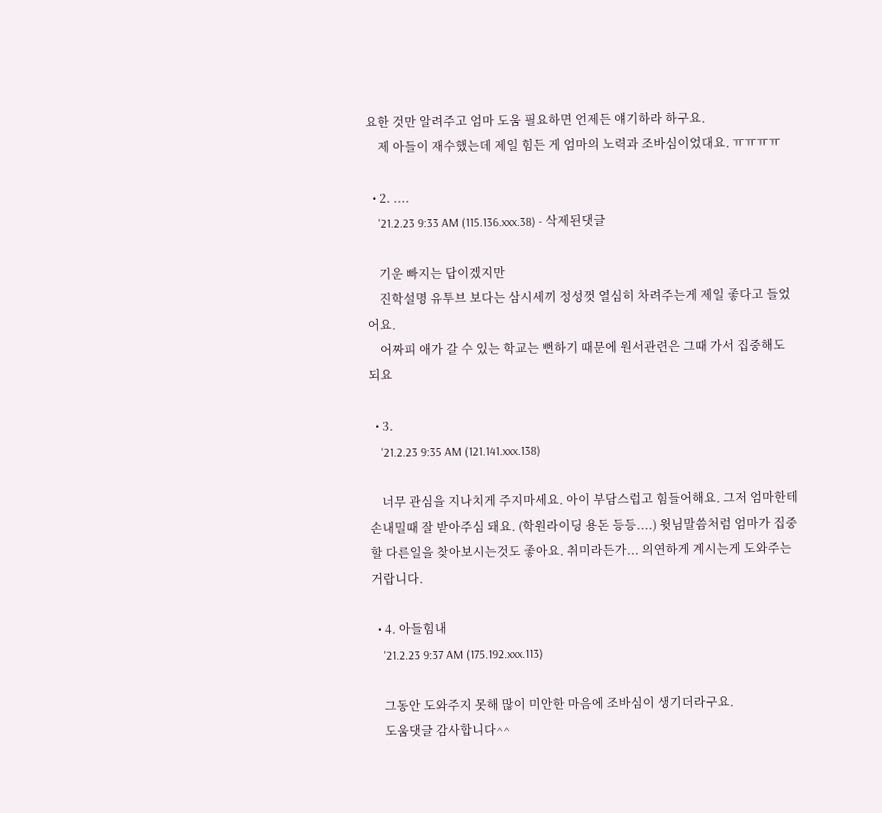요한 것만 알려주고 엄마 도움 필요하면 언제든 얘기하라 하구요.
    제 아들이 재수했는데 제일 힘든 게 엄마의 노력과 조바심이었대요. ㅠㅠㅠㅠ

  • 2. ....
    '21.2.23 9:33 AM (115.136.xxx.38) - 삭제된댓글

    기운 빠지는 답이겠지만
    진학설명 유투브 보다는 삼시세끼 정성껏 열심히 차려주는게 제일 좋다고 들었어요.
    어짜피 애가 갈 수 있는 학교는 뻔하기 때문에 원서관련은 그때 가서 집중해도 되요

  • 3.
    '21.2.23 9:35 AM (121.141.xxx.138)

    너무 관심을 지나치게 주지마세요. 아이 부담스럽고 힘들어해요. 그저 엄마한테 손내밀때 잘 받아주심 돼요. (학원라이딩 용돈 등등....) 윗님말씀처럼 엄마가 집중할 다른일을 찾아보시는것도 좋아요. 취미라든가... 의연하게 계시는게 도와주는거랍니다.

  • 4. 아들힘내
    '21.2.23 9:37 AM (175.192.xxx.113)

    그동안 도와주지 못해 많이 미안한 마음에 조바심이 생기더라구요.
    도움댓글 감사합니다^^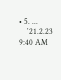• 5. ...
    '21.2.23 9:40 AM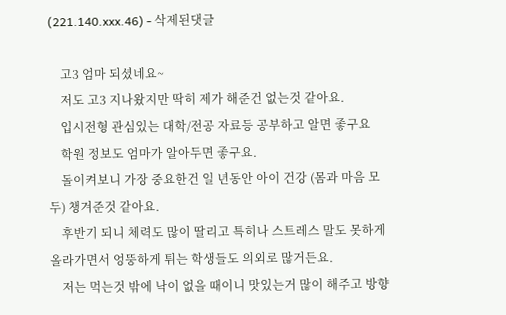(221.140.xxx.46) - 삭제된댓글

    고3 엄마 되셨네요~
    저도 고3 지나왔지만 딱히 제가 해준건 없는것 같아요.
    입시전형 관심있는 대학/전공 자료등 공부하고 알면 좋구요
    학원 정보도 엄마가 알아두면 좋구요.
    돌이켜보니 가장 중요한건 일 년동안 아이 건강 (몸과 마음 모두) 챙겨준것 같아요.
    후반기 되니 체력도 많이 딸리고 특히나 스트레스 말도 못하게 올라가면서 엉뚱하게 튀는 학생들도 의외로 많거든요.
    저는 먹는것 밖에 낙이 없을 때이니 맛있는거 많이 해주고 방향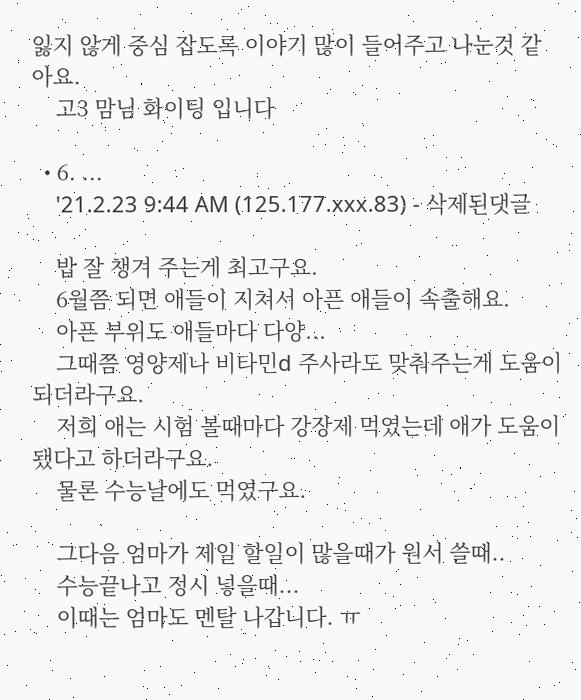잃지 않게 중심 잡도록 이야기 많이 들어주고 나눈것 같아요.
    고3 맘님 화이팅 입니다

  • 6. ...
    '21.2.23 9:44 AM (125.177.xxx.83) - 삭제된댓글

    밥 잘 챙겨 주는게 최고구요.
    6월쯤 되면 애들이 지쳐서 아픈 애들이 속출해요.
    아픈 부위도 애들마다 다양...
    그때쯤 영양제나 비타민d 주사라도 맞춰주는게 도움이 되더라구요.
    저희 애는 시험 볼때마다 강장제 먹였는데 애가 도움이 됐다고 하더라구요.
    물론 수능날에도 먹였구요.

    그다음 엄마가 제일 할일이 많을때가 원서 쓸때..
    수능끝나고 정시 넣을때...
    이때는 엄마도 멘탈 나갑니다. ㅠ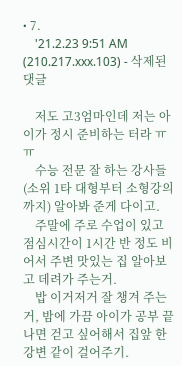• 7.
    '21.2.23 9:51 AM (210.217.xxx.103) - 삭제된댓글

    저도 고3엄마인데 저는 아이가 정시 준비하는 터라 ㅠㅠ
    수능 전문 잘 하는 강사들 (소위 1타 대형부터 소형강의까지) 알아봐 준게 다이고.
    주말에 주로 수업이 있고 점심시간이 1시간 반 정도 비어서 주변 맛있는 집 알아보고 데려가 주는거.
    밥 이거저거 잘 챙겨 주는 거, 밤에 가끔 아이가 공부 끝나면 걷고 싶어해서 집앞 한강변 같이 걸어주기.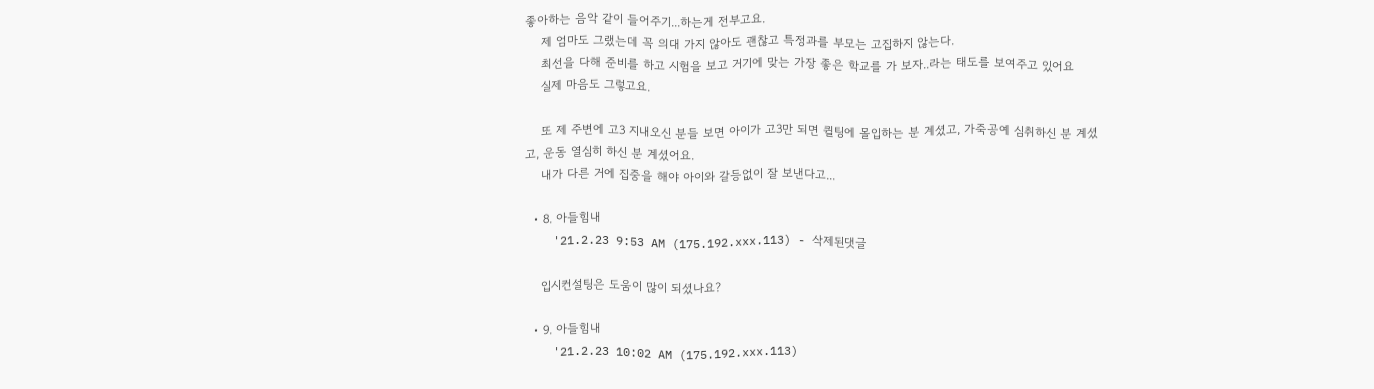좋아하는 음악 같이 들어주기...하는게 전부고요.
    제 엄마도 그랬는데 꼭 의대 가지 않아도 괜찮고 특정과를 부모는 고집하지 않는다.
    최선을 다해 준비를 하고 시험을 보고 거기에 맞는 가장 좋은 학교를 가 보자..라는 태도를 보여주고 있어요
    실제 마음도 그렇고요.

    또 제 주변에 고3 지내오신 분들 보면 아이가 고3만 되면 퀼팅에 몰입하는 분 계셨고, 가죽공예 심취하신 분 계셨고, 운동 열심히 하신 분 계셨어요.
    내가 다른 거에 집중을 해야 아이와 갈등없이 잘 보낸다고...

  • 8. 아들힘내
    '21.2.23 9:53 AM (175.192.xxx.113) - 삭제된댓글

    입시컨설팅은 도움이 많이 되셨나요?

  • 9. 아들힘내
    '21.2.23 10:02 AM (175.192.xxx.113)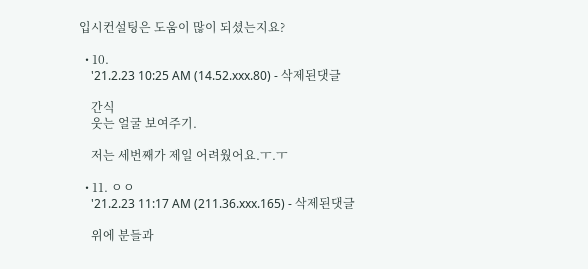입시컨설팅은 도움이 많이 되셨는지요?

  • 10.
    '21.2.23 10:25 AM (14.52.xxx.80) - 삭제된댓글

    간식
    웃는 얼굴 보여주기.

    저는 세번째가 제일 어려웠어요.ㅜ.ㅜ

  • 11. ㅇㅇ
    '21.2.23 11:17 AM (211.36.xxx.165) - 삭제된댓글

    위에 분들과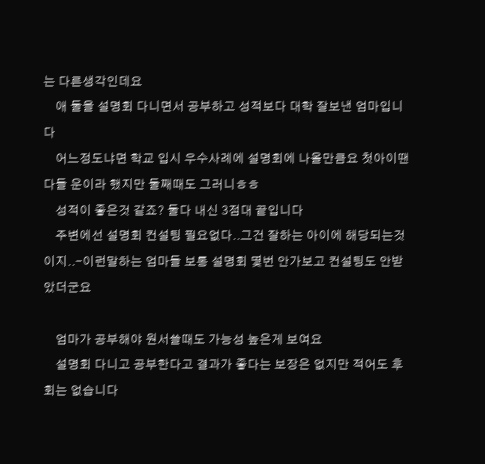는 다른생각인데요
    애 둘을 설명회 다니면서 공부하고 성적보다 대학 잘보낸 엄마입니다
    어느정도냐면 학교 입시 우수사례에 설명회에 나올만큼요 첫아이땐 다들 운이라 했지만 둘째때도 그러니ㅎㅎ
    성적이 좋은것 같죠? 둘다 내신 3점대 끝입니다
    주변에선 설명회 컨설팅 필요없다..그건 잘하는 아이에 해당되는것이지..-이런말하는 엄마들 보통 설명회 몇번 안가보고 컨설팅도 안받았더군요

    엄마가 공부해야 원서쓸때도 가능성 높은게 보여요
    설명회 다니고 공부한다고 결과가 좋다는 보장은 없지만 적어도 후회는 없습니다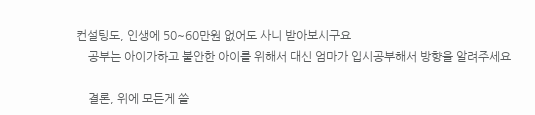컨설팅도, 인생에 50~60만원 없어도 사니 받아보시구요
    공부는 아이가하고 불안한 아이를 위해서 대신 엄마가 입시공부해서 방향을 알려주세요

    결론, 위에 모든게 쓸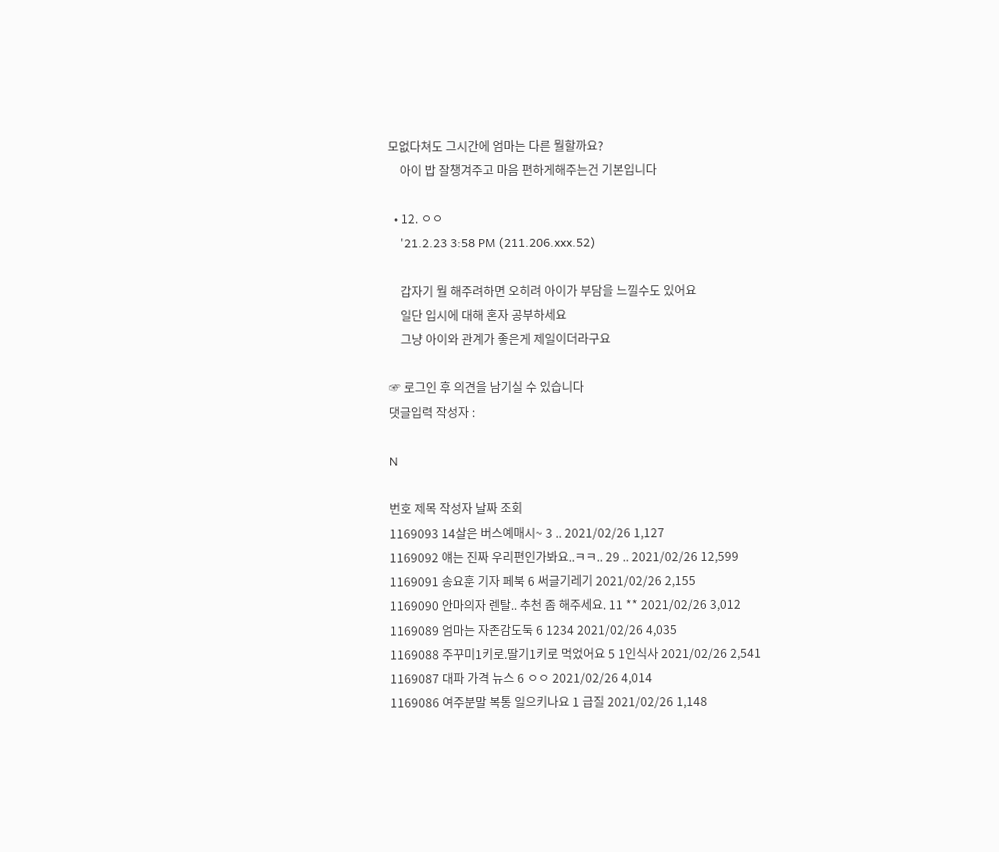모없다쳐도 그시간에 엄마는 다른 뭘할까요?
    아이 밥 잘챙겨주고 마음 편하게해주는건 기본입니다

  • 12. ㅇㅇ
    '21.2.23 3:58 PM (211.206.xxx.52)

    갑자기 뭘 해주려하면 오히려 아이가 부담을 느낄수도 있어요
    일단 입시에 대해 혼자 공부하세요
    그냥 아이와 관계가 좋은게 제일이더라구요

☞ 로그인 후 의견을 남기실 수 있습니다
댓글입력 작성자 :

N

번호 제목 작성자 날짜 조회
1169093 14살은 버스예매시~ 3 .. 2021/02/26 1,127
1169092 얘는 진짜 우리편인가봐요..ㅋㅋ.. 29 .. 2021/02/26 12,599
1169091 송요훈 기자 페북 6 써글기레기 2021/02/26 2,155
1169090 안마의자 렌탈.. 추천 좀 해주세요. 11 ** 2021/02/26 3,012
1169089 엄마는 자존감도둑 6 1234 2021/02/26 4,035
1169088 주꾸미1키로.딸기1키로 먹었어요 5 1인식사 2021/02/26 2,541
1169087 대파 가격 뉴스 6 ㅇㅇ 2021/02/26 4,014
1169086 여주분말 복통 일으키나요 1 급질 2021/02/26 1,148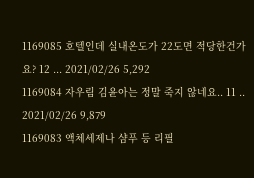1169085 호텔인데 실내온도가 22도면 적당한건가요? 12 ... 2021/02/26 5,292
1169084 자우림 김윤아는 정말 죽지 않네요.. 11 .. 2021/02/26 9,879
1169083 액체세제나 샴푸 등 리필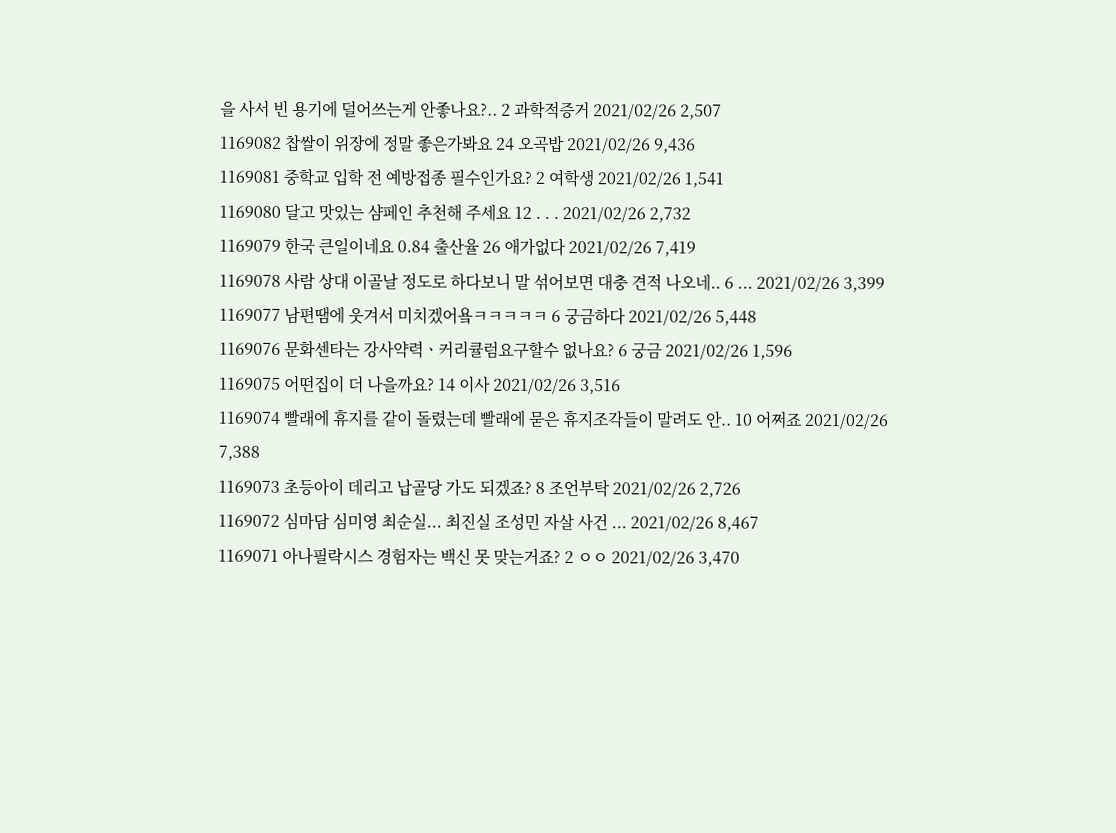을 사서 빈 용기에 덜어쓰는게 안좋나요?.. 2 과학적증거 2021/02/26 2,507
1169082 찹쌀이 위장에 정말 좋은가봐요 24 오곡밥 2021/02/26 9,436
1169081 중학교 입학 전 예방접종 필수인가요? 2 여학생 2021/02/26 1,541
1169080 달고 맛있는 샴페인 추천해 주세요 12 . . . 2021/02/26 2,732
1169079 한국 큰일이네요 0.84 출산율 26 애가없다 2021/02/26 7,419
1169078 사람 상대 이골날 정도로 하다보니 말 섞어보면 대충 견적 나오네.. 6 ... 2021/02/26 3,399
1169077 남편땜에 웃겨서 미치겠어욬ㅋㅋㅋㅋㅋ 6 궁금하다 2021/02/26 5,448
1169076 문화센타는 강사약력ㆍ커리큘럼요구할수 없나요? 6 궁금 2021/02/26 1,596
1169075 어떤집이 더 나을까요? 14 이사 2021/02/26 3,516
1169074 빨래에 휴지를 같이 돌렸는데 빨래에 묻은 휴지조각들이 말려도 안.. 10 어쩌죠 2021/02/26 7,388
1169073 초등아이 데리고 납골당 가도 되겠죠? 8 조언부탁 2021/02/26 2,726
1169072 심마담 심미영 최순실... 최진실 조성민 자살 사건 ... 2021/02/26 8,467
1169071 아나필락시스 경험자는 백신 못 맞는거죠? 2 ㅇㅇ 2021/02/26 3,470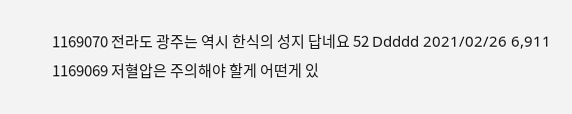1169070 전라도 광주는 역시 한식의 성지 답네요 52 Ddddd 2021/02/26 6,911
1169069 저혈압은 주의해야 할게 어떤게 있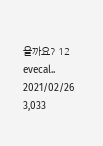을까요? 12 evecal.. 2021/02/26 3,033